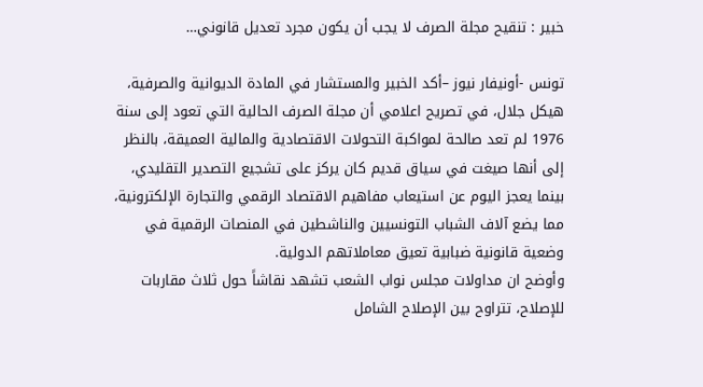خبير : تنقيح مجلة الصرف لا يجب أن يكون مجرد تعديل قانوني…

تونس -أونيفار نيوز –أكد الخبير والمستشار في المادة الديوانية والصرفية، هيكل جلال، في تصريح اعلامي أن مجلة الصرف الحالية التي تعود إلى سنة 1976 لم تعد صالحة لمواكبة التحولات الاقتصادية والمالية العميقة، بالنظر إلى أنها صيغت في سياق قديم كان يركز على تشجيع التصدير التقليدي، بينما يعجز اليوم عن استيعاب مفاهيم الاقتصاد الرقمي والتجارة الإلكترونية، مما يضع آلاف الشباب التونسيين والناشطين في المنصات الرقمية في وضعية قانونية ضبابية تعيق معاملاتهم الدولية.
وأوضح ان مداولات مجلس نواب الشعب تشهد نقاشاً حول ثلاث مقاربات للإصلاح، تتراوح بين الإصلاح الشامل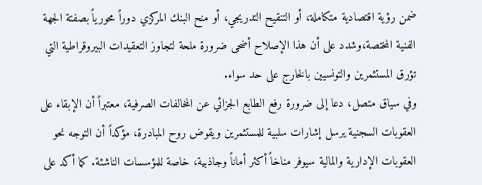ضمن رؤية اقتصادية متكاملة، أو التنقيح التدريجي، أو منح البنك المركزي دوراً محورياً بصفتة الجهة الفنية المختصة،وشدد على أن هذا الإصلاح أضحى ضرورة ملحة لتجاوز التعقيدات البيروقراطية التي تؤرق المستثمرين والتونسيين بالخارج على حد سواء.
وفي سياق متصل، دعا إلى ضرورة رفع الطابع الجزائي عن المخالفات الصرفية، معتبراً أن الإبقاء على العقوبات السجنية يرسل إشارات سلبية للمستثمرين ويقوض روح المبادرة، مؤكداً أن التوجه نحو العقوبات الإدارية والمالية سيوفر مناخاً أكثر أماناً وجاذبية، خاصة للمؤسسات الناشئة. كما أكد على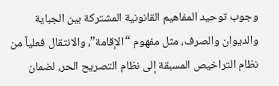وجوب توحيد المفاهيم القانونية المشتركة بين الجباية والديوان والصرف، مثل مفهوم “الإقامة”، والانتقال فعلياً من نظام التراخيص المسبقة إلى نظام التصريح الحر، لضمان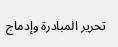تحرير المبادرة وإدماج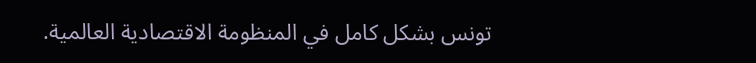تونس بشكل كامل في المنظومة الاقتصادية العالمية.